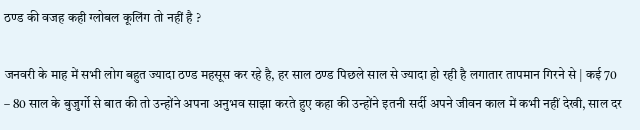ठण्ड की वजह कही ग्लोबल कूलिंग तो नहीं है ?

जनवरी के माह में सभी लोग बहुत ज्यादा ठण्ड महसूस कर रहे है, हर साल ठण्ड पिछले साल से ज्यादा हो रही है लगातार तापमान गिरने से | कई 70 – 80 साल के बुजुर्गो से बात की तो उन्होंने अपना अनुभव साझा करते हुए कहा की उन्होंने इतनी सर्दी अपने जीवन काल में कभी नहीं देखी, साल दर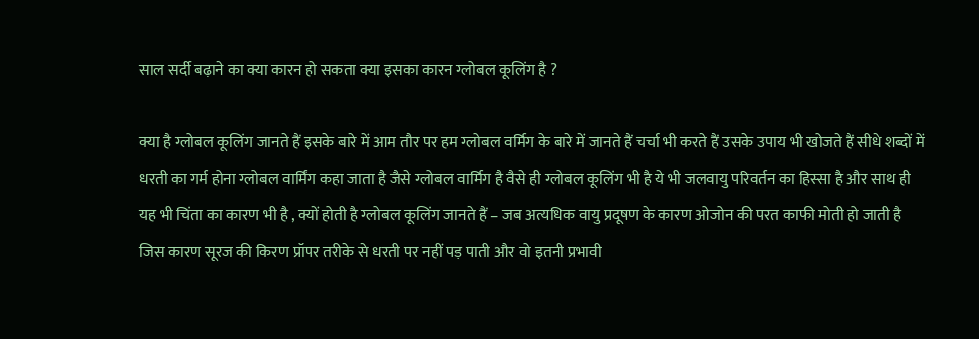साल सर्दी बढ़ाने का क्या कारन हो सकता क्या इसका कारन ग्लोबल कूलिंग है ?

क्या है ग्लोबल कूलिंग जानते हैं इसके बारे में आम तौर पर हम ग्लोबल वर्मिग के बारे में जानते हैं चर्चा भी करते हैं उसके उपाय भी खोजते हैं सीधे शब्दों में धरती का गर्म होना ग्लोबल वार्मिंग कहा जाता है जैसे ग्लोबल वार्मिग है वैसे ही ग्लोबल कूलिंग भी है ये भी जलवायु परिवर्तन का हिस्सा है और साथ ही यह भी चिंता का कारण भी है , क्यों होती है ग्लोबल कूलिंग जानते हैं – जब अत्यधिक वायु प्रदूषण के कारण ओजोन की परत काफी मोती हो जाती है जिस कारण सूरज की किरण प्रॉपर तरीके से धरती पर नहीं पड़ पाती और वो इतनी प्रभावी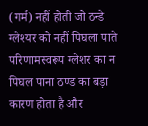(गर्म) नहीं होती जो ठन्डे ग्लेश्यर को नहीं पिघला पाते परिणामस्वरूप ग्लेशर का न पिघल पाना ठण्ड का बड़ा कारण होता है और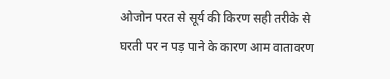ओजोन परत से सूर्य की किरण सही तरीके से घरती पर न पड़ पाने के कारण आम वातावरण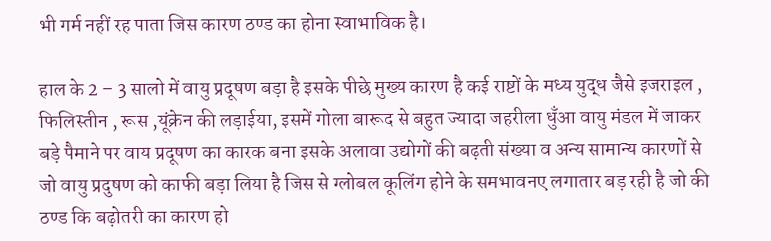भी गर्म नहीं रह पाता जिस कारण ठण्ड का होना स्वाभाविक है।

हाल के 2 – 3 सालो में वायु प्रदूषण बड़ा है इसके पीछे मुख्य कारण है कई राष्टों के मध्य युद्ध जैसे इजराइल , फिलिस्तीन , रूस ,यूंक्रेन की लड़ाईया, इसमें गोला बारूद से बहुत ज्यादा जहरीला धुँआ वायु मंडल में जाकर बड़े पैमाने पर वाय प्रदूषण का कारक बना इसके अलावा उद्योगों की बढ़ती संख्या व अन्य सामान्य कारणों से जो वायु प्रदुषण को काफी बड़ा लिया है जिस से ग्लोबल कूलिंग होने के समभावनए लगातार बड़ रही है जो की ठण्ड कि बढ़ोतरी का कारण हो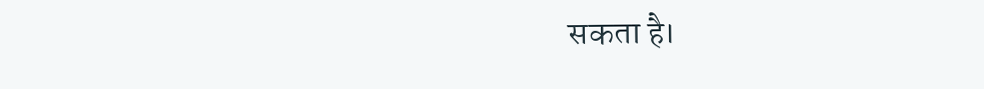सकता है।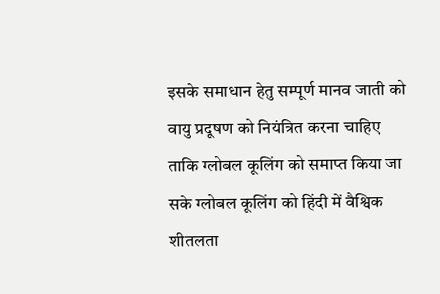इसके समाधान हेतु सम्पूर्ण मानव जाती को वायु प्रदूषण को नियंत्रित करना चाहिए ताकि ग्लोबल कूलिंग को समाप्त किया जा सके ग्लोबल कूलिंग को हिंदी में वैश्विक शीतलता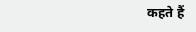कहते हैं